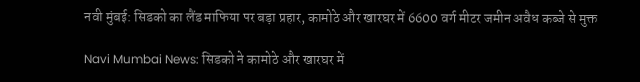नवी मुंबई: सिडको का लैंड माफिया पर बड़ा प्रहार, कामोठे और खारघर में 6600 वर्ग मीटर जमीन अवैध कब्जे से मुक्त

Navi Mumbai News: सिडको ने कामोठे और खारघर में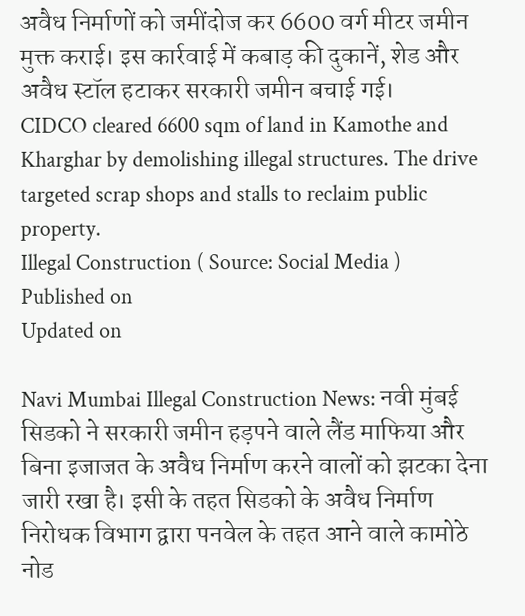अवैध निर्माणों को जमींदोज कर 6600 वर्ग मीटर जमीन मुक्त कराई। इस कार्रवाई में कबाड़ की दुकानें, शेड और अवैध स्टॉल हटाकर सरकारी जमीन बचाई गई।
CIDCO cleared 6600 sqm of land in Kamothe and Kharghar by demolishing illegal structures. The drive targeted scrap shops and stalls to reclaim public property.
Illegal Construction ( Source: Social Media )
Published on
Updated on

Navi Mumbai Illegal Construction News: नवी मुंबई सिडको ने सरकारी जमीन हड़पने वाले लैंड माफिया और बिना इजाजत के अवैध निर्माण करने वालों को झटका देना जारी रखा है। इसी के तहत सिडको के अवैध निर्माण निरोधक विभाग द्वारा पनवेल के तहत आने वाले कामोठे नोड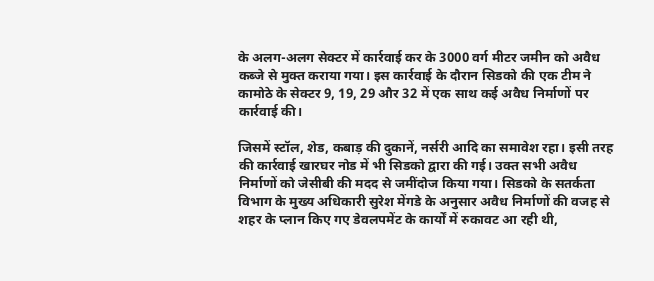के अलग-अलग सेक्टर में कार्रवाई कर के 3000 वर्ग मीटर जमीन को अवैध कब्जे से मुक्त कराया गया। इस कार्रवाई के दौरान सिडको की एक टीम ने कामोठे के सेक्टर 9, 19, 29 और 32 में एक साथ कई अवैध निर्माणों पर कार्रवाई की।

जिसमें स्टॉल, शेड, कबाड़ की दुकानें, नर्सरी आदि का समावेश रहा। इसी तरह की कार्रवाई खारघर नोड में भी सिडको द्वारा की गई। उक्त सभी अवैध निर्माणों को जेसीबी की मदद से जमींदोज किया गया। सिडको के सतर्कता विभाग के मुख्य अधिकारी सुरेश मेंगडे के अनुसार अवैध निर्माणों की वजह से शहर के प्लान किए गए डेवलपमेंट के कार्यों में रुकावट आ रही थी,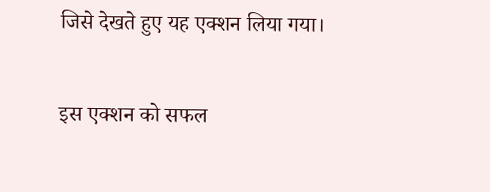जिसे देखते हुए यह एक्शन लिया गया।

इस एक्शन को सफल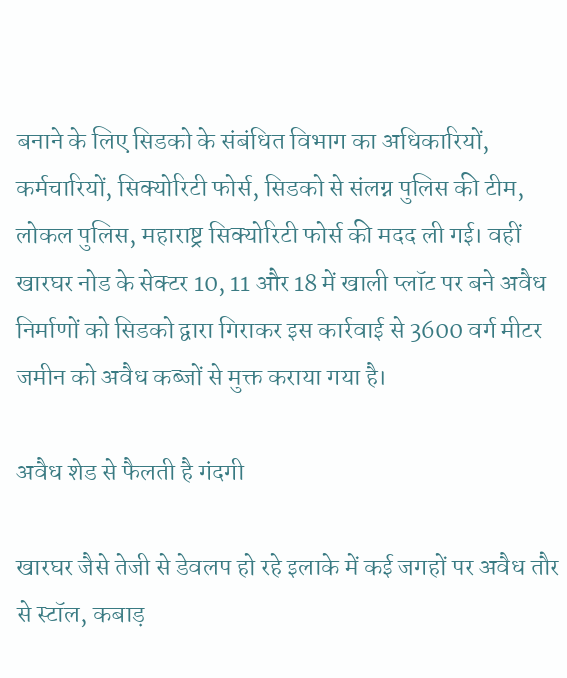बनाने के लिए सिडको के संबंधित विभाग का अधिकारियों, कर्मचारियों, सिक्योरिटी फोर्स, सिडको से संलग्न पुलिस की टीम, लोकल पुलिस, महाराष्ट्र सिक्योरिटी फोर्स की मदद ली गई। वहीं खारघर नोड के सेक्टर 10, 11 और 18 में खाली प्लॉट पर बने अवैध निर्माणों को सिडको द्वारा गिराकर इस कार्रवाई से 3600 वर्ग मीटर जमीन को अवैध कब्जों से मुक्त कराया गया है।

अवैध शेड से फैलती है गंदगी

खारघर जैसे तेजी से डेवलप हो रहे इलाके में कई जगहों पर अवैध तौर से स्टॉल, कबाड़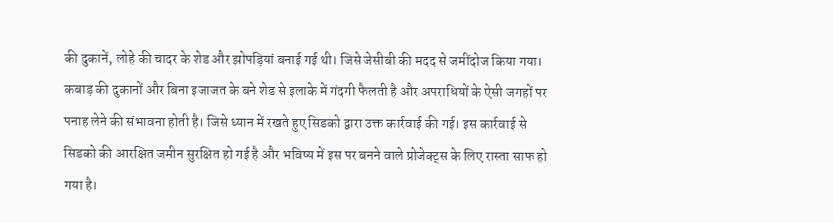की दुकानें, लोहे की चादर के शेड और झोपड़ियां बनाई गई थी। जिसे जेसीबी की मदद से जमींदोज किया गया। कबाड़ की दुकानों और बिना इजाजत के बने शेड से इलाके में गंदगी फैलती है और अपराधियों के ऐसी जगहों पर पनाह लेने की संभावना होती है। जिसे ध्यान में रखते हुए सिडको द्वारा उक्त कार्रवाई की गई। इस कार्रवाई से सिडको की आरक्षित जमीन सुरक्षित हो गई है और भविष्य में इस पर बनने वाले प्रोजेक्ट्स के लिए रास्ता साफ हो गया है।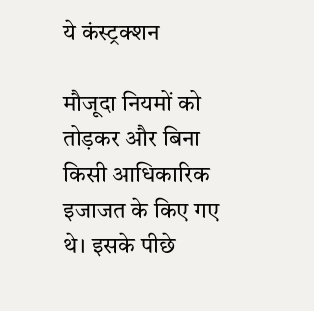ये कंस्ट्रक्शन

मौजूदा नियमों को तोड़कर और बिना किसी आधिकारिक इजाजत के किए गए थे। इसके पीछे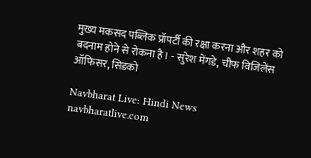मुख्य मकसद पब्लिक प्रॉपर्टी की रक्षा करना और शहर को बदनाम होने से रोकना है। - सुरेश मेंगडे, चीफ विजिलेंस ऑफिसर, सिडको

Navbharat Live: Hindi News
navbharatlive.com